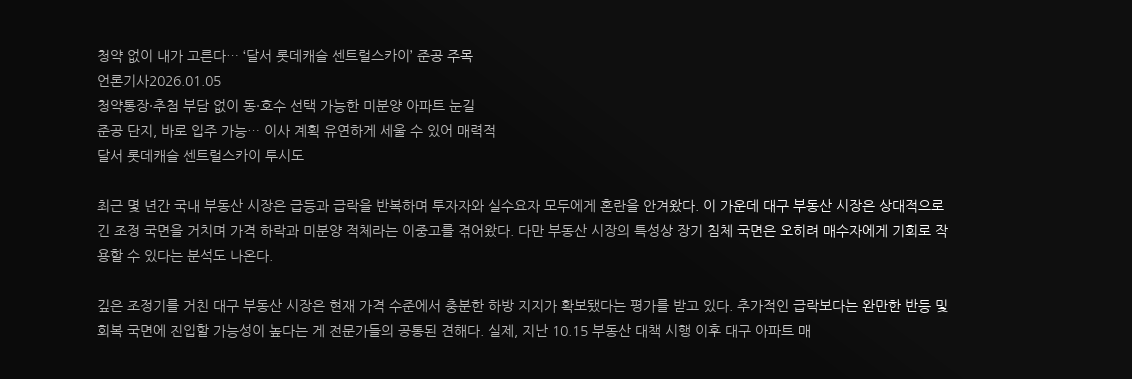청약 없이 내가 고른다… ‘달서 롯데캐슬 센트럴스카이’ 준공 주목
언론기사2026.01.05
청약통장·추첨 부담 없이 동·호수 선택 가능한 미분양 아파트 눈길
준공 단지, 바로 입주 가능… 이사 계획 유연하게 세울 수 있어 매력적
달서 롯데캐슬 센트럴스카이 투시도

최근 몇 년간 국내 부동산 시장은 급등과 급락을 반복하며 투자자와 실수요자 모두에게 혼란을 안겨왔다. 이 가운데 대구 부동산 시장은 상대적으로 긴 조정 국면을 거치며 가격 하락과 미분양 적체라는 이중고를 겪어왔다. 다만 부동산 시장의 특성상 장기 침체 국면은 오히려 매수자에게 기회로 작용할 수 있다는 분석도 나온다.

깊은 조정기를 거친 대구 부동산 시장은 현재 가격 수준에서 충분한 하방 지지가 확보됐다는 평가를 받고 있다. 추가적인 급락보다는 완만한 반등 및 회복 국면에 진입할 가능성이 높다는 게 전문가들의 공통된 견해다. 실제, 지난 10.15 부동산 대책 시행 이후 대구 아파트 매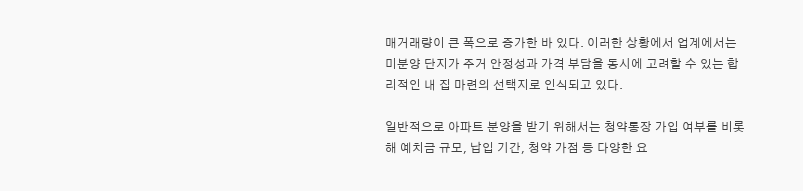매거래량이 큰 폭으로 증가한 바 있다. 이러한 상황에서 업계에서는 미분양 단지가 주거 안정성과 가격 부담을 동시에 고려할 수 있는 합리적인 내 집 마련의 선택지로 인식되고 있다.

일반적으로 아파트 분양을 받기 위해서는 청약통장 가입 여부를 비롯해 예치금 규모, 납입 기간, 청약 가점 등 다양한 요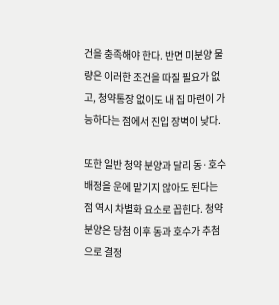건을 충족해야 한다. 반면 미분양 물량은 이러한 조건을 따질 필요가 없고, 청약통장 없이도 내 집 마련이 가능하다는 점에서 진입 장벽이 낮다.

또한 일반 청약 분양과 달리 동·호수 배정을 운에 맡기지 않아도 된다는 점 역시 차별화 요소로 꼽힌다. 청약 분양은 당첨 이후 동과 호수가 추첨으로 결정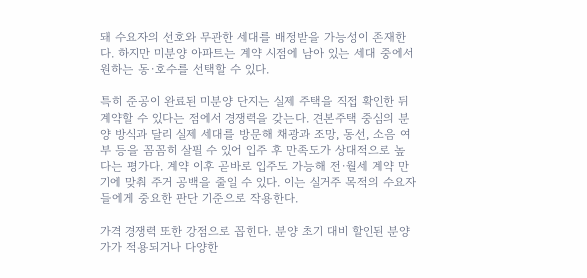돼 수요자의 선호와 무관한 세대를 배정받을 가능성이 존재한다. 하지만 미분양 아파트는 계약 시점에 남아 있는 세대 중에서 원하는 동·호수를 선택할 수 있다.

특히 준공이 완료된 미분양 단지는 실제 주택을 직접 확인한 뒤 계약할 수 있다는 점에서 경쟁력을 갖는다. 견본주택 중심의 분양 방식과 달리 실제 세대를 방문해 채광과 조망, 동선, 소음 여부 등을 꼼꼼히 살필 수 있어 입주 후 만족도가 상대적으로 높다는 평가다. 계약 이후 곧바로 입주도 가능해 전·월세 계약 만기에 맞춰 주거 공백을 줄일 수 있다. 이는 실거주 목적의 수요자들에게 중요한 판단 기준으로 작용한다.

가격 경쟁력 또한 강점으로 꼽힌다. 분양 초기 대비 할인된 분양가가 적용되거나 다양한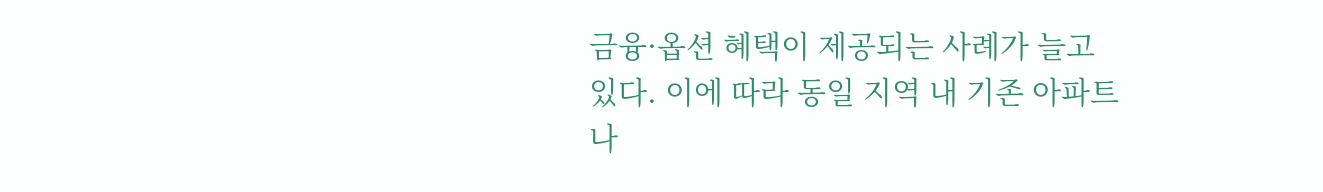금융·옵션 혜택이 제공되는 사례가 늘고 있다. 이에 따라 동일 지역 내 기존 아파트나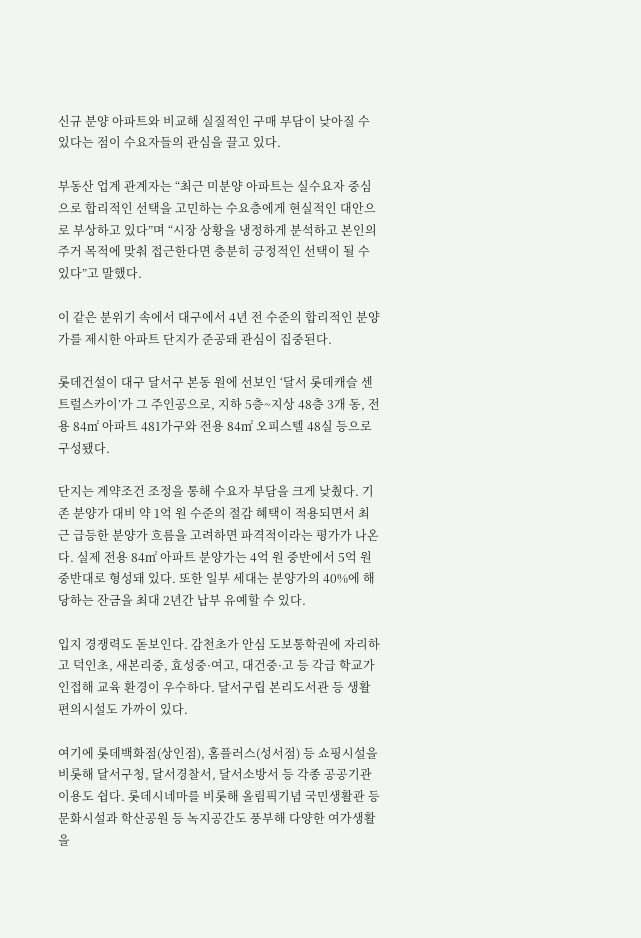신규 분양 아파트와 비교해 실질적인 구매 부담이 낮아질 수 있다는 점이 수요자들의 관심을 끌고 있다.

부동산 업계 관계자는 “최근 미분양 아파트는 실수요자 중심으로 합리적인 선택을 고민하는 수요층에게 현실적인 대안으로 부상하고 있다”며 “시장 상황을 냉정하게 분석하고 본인의 주거 목적에 맞춰 접근한다면 충분히 긍정적인 선택이 될 수 있다”고 말했다.

이 같은 분위기 속에서 대구에서 4년 전 수준의 합리적인 분양가를 제시한 아파트 단지가 준공돼 관심이 집중된다.

롯데건설이 대구 달서구 본동 원에 선보인 ‘달서 롯데캐슬 센트럴스카이’가 그 주인공으로, 지하 5층~지상 48층 3개 동, 전용 84㎡ 아파트 481가구와 전용 84㎡ 오피스텔 48실 등으로 구성됐다.

단지는 계약조건 조정을 통해 수요자 부담을 크게 낮췄다. 기존 분양가 대비 약 1억 원 수준의 절감 혜택이 적용되면서 최근 급등한 분양가 흐름을 고려하면 파격적이라는 평가가 나온다. 실제 전용 84㎡ 아파트 분양가는 4억 원 중반에서 5억 원 중반대로 형성돼 있다. 또한 일부 세대는 분양가의 40%에 해당하는 잔금을 최대 2년간 납부 유예할 수 있다.

입지 경쟁력도 돋보인다. 감천초가 안심 도보통학권에 자리하고 덕인초, 새본리중, 효성중·여고, 대건중·고 등 각급 학교가 인접해 교육 환경이 우수하다. 달서구립 본리도서관 등 생활편의시설도 가까이 있다.

여기에 롯데백화점(상인점), 홈플러스(성서점) 등 쇼핑시설을 비롯해 달서구청, 달서경찰서, 달서소방서 등 각종 공공기관 이용도 쉽다. 롯데시네마를 비롯해 올림픽기념 국민생활관 등 문화시설과 학산공원 등 녹지공간도 풍부해 다양한 여가생활을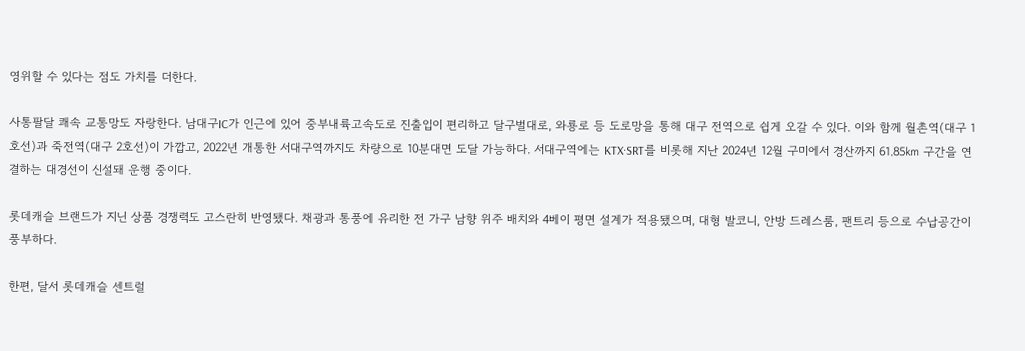영위할 수 있다는 점도 가치를 더한다.

사통팔달 쾌속 교통망도 자랑한다. 남대구IC가 인근에 있어 중부내륙고속도로 진출입이 편리하고 달구벌대로, 와룡로 등 도로망을 통해 대구 전역으로 쉽게 오갈 수 있다. 이와 함께 월촌역(대구 1호선)과 죽전역(대구 2호선)이 가깝고, 2022년 개통한 서대구역까지도 차량으로 10분대면 도달 가능하다. 서대구역에는 KTX·SRT를 비롯해 지난 2024년 12월 구미에서 경산까지 61.85㎞ 구간을 연결하는 대경선이 신설돼 운행 중이다.

롯데캐슬 브랜드가 지닌 상품 경쟁력도 고스란히 반영됐다. 채광과 통풍에 유리한 전 가구 남향 위주 배치와 4베이 평면 설계가 적용됐으며, 대형 발코니, 안방 드레스룸, 팬트리 등으로 수납공간이 풍부하다.

한편, 달서 롯데캐슬 센트럴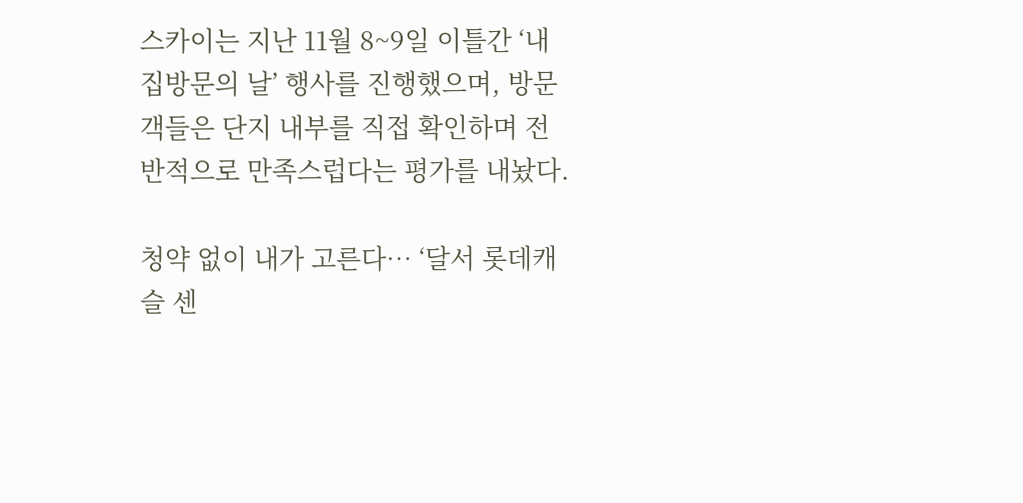스카이는 지난 11월 8~9일 이틀간 ‘내집방문의 날’ 행사를 진행했으며, 방문객들은 단지 내부를 직접 확인하며 전반적으로 만족스럽다는 평가를 내놨다.

청약 없이 내가 고른다… ‘달서 롯데캐슬 센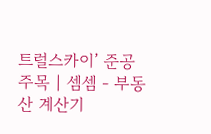트럴스카이’ 준공 주목 | 셈셈 - 부동산 계산기